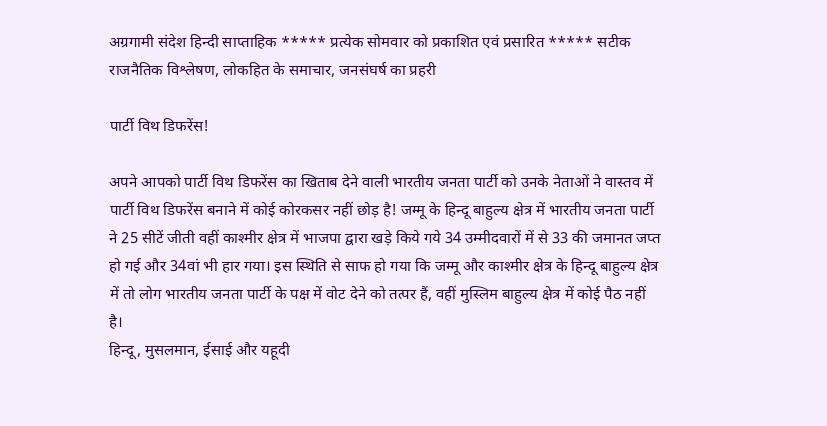अग्रगामी संदेश हिन्‍दी साप्ताहिक ***** प्रत्येक सोमवार को प्रकाशित एवं प्रसारित ***** सटीक राजनैतिक विश्लेषण, लोकहित के समाचार, जनसंघर्ष का प्रहरी

पार्टी विथ डिफरेंस!

अपने आपको पार्टी विथ डिफरेंस का खिताब देने वाली भारतीय जनता पार्टी को उनके नेताओं ने वास्तव में पार्टी विथ डिफरेंस बनाने में कोई कोरकसर नहीं छोड़ है! जम्मू के हिन्दू बाहुल्य क्षेत्र में भारतीय जनता पार्टी ने 25 सीटें जीती वहीं काश्मीर क्षेत्र में भाजपा द्वारा खड़े किये गये 34 उम्मीदवारों में से 33 की जमानत जप्त हो गई और 34वां भी हार गया। इस स्थिति से साफ हो गया कि जम्मू और काश्मीर क्षेत्र के हिन्दू बाहुल्य क्षेत्र में तो लोग भारतीय जनता पार्टी के पक्ष में वोट देने को तत्पर हैं, वहीं मुस्लिम बाहुल्य क्षेत्र में कोई पैठ नहीं है।
हिन्दू, मुसलमान, ईसाई और यहूदी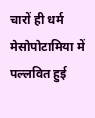चारों ही धर्म मेसोपोटामिया में पल्लवित हुई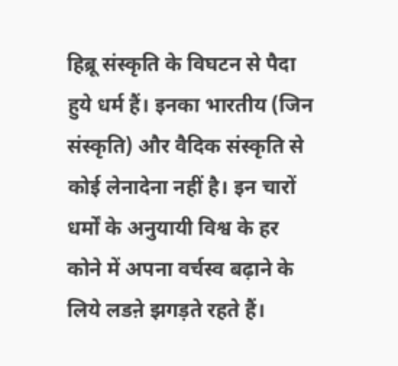हिब्रू संस्कृति के विघटन से पैदा हुये धर्म हैं। इनका भारतीय (जिन संस्कृति) और वैदिक संस्कृति से कोई लेनादेना नहीं है। इन चारों धर्मों के अनुयायी विश्व के हर कोने में अपना वर्चस्व बढ़ाने के लिये लडऩे झगड़ते रहते हैं।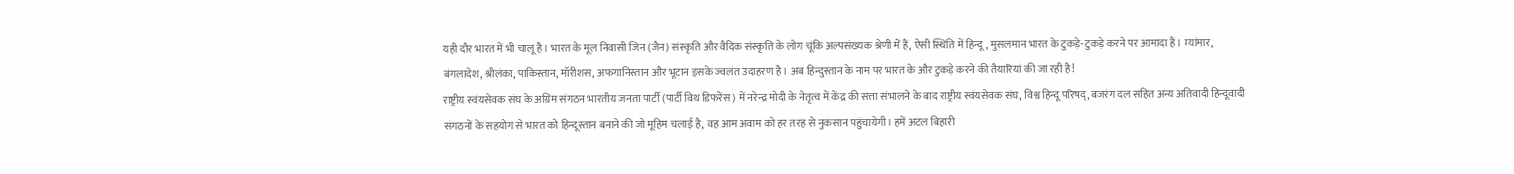यही दौर भारत में भी चालू है। भारत के मूल निवासी जिन (जैन) संस्कृति और वैदिक संस्कृति के लोग चूंकि अल्पसंख्यक श्रेणी में हैं, ऐसी स्थिति में हिन्दू, मुसलमान भारत के टुकड़े-टुकड़े करने पर आमादा हैं। म्यांमार, बंगलादेश, श्रीलंका, पाकिस्तान, मॉरीशस, अफगानिस्तान और भूटान इसके ज्वलंत उदाहरण है। अब हिन्दुस्तान के नाम पर भारत के और टुकड़े करने की तैयारियां की जा रही है!
राष्ट्रीय स्वंयसेवक संघ के अग्रिम संगठन भारतीय जनता पार्टी (पार्टी विथ डिफरेंस) में नरेन्द्र मोदी के नेतृत्व में केंद्र की सत्ता संभालने के बाद राष्ट्रीय स्वंयसेवक संघ, विश्व हिन्दू परिषद्, बजरंग दल सहित अन्य अतिवादी हिन्दूवादी संगठनों के सहयोग से भारत को हिन्दूस्तान बनाने की जो मूहिम चलाई है, वह आम अवाम को हर तरह से नुकसान पहुंचायेगी। हमें अटल बिहारी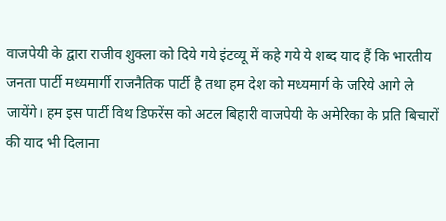वाजपेयी के द्वारा राजीव शुक्ला को दिये गये इंटव्यू में कहे गये ये शब्द याद हैं कि भारतीय जनता पार्टी मध्यमार्गी राजनैतिक पार्टी है तथा हम देश को मध्यमार्ग के जरिये आगे ले जायेंगे। हम इस पार्टी विथ डिफरेंस को अटल बिहारी वाजपेयी के अमेरिका के प्रति बिचारों की याद भी दिलाना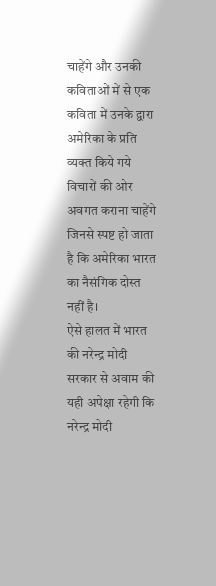चाहेंगे और उनकी कविताओं में से एक कविता में उनके द्वारा अमेरिका के प्रति व्यक्त किये गये विचारों की ओर अवगत कराना चाहेंगे जिनसे स्पष्ट हो जाता है कि अमेरिका भारत का नैसंगिक दोस्त नहीं है।
ऐसे हालत में भारत की नरेन्द्र मोदी सरकार से अवाम की यही अपेक्षा रहेगी कि नरेन्द्र मोदी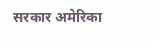सरकार अमेरिका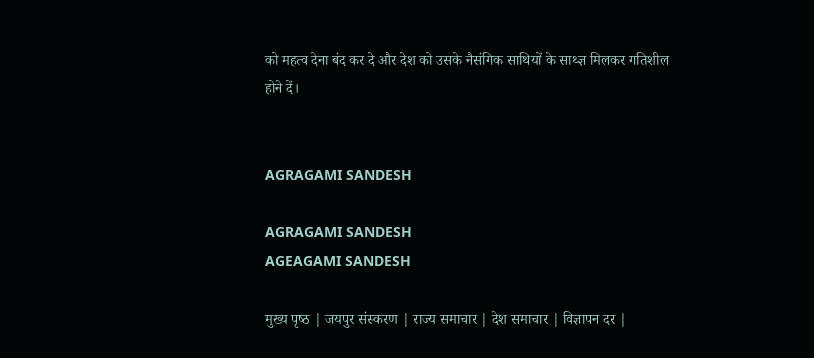को महत्व देना बंद कर दे और देश को उसके नैसंगिक साथियों के साथ्ज्ञ मिलकर गतिशील होने दें।


AGRAGAMI SANDESH

AGRAGAMI SANDESH
AGEAGAMI SANDESH

मुख्‍य पृष्‍ठ | जयपुर संस्‍करण | राज्‍य समाचार | देश समाचार | विज्ञापन दर |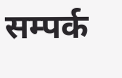सम्‍पर्क